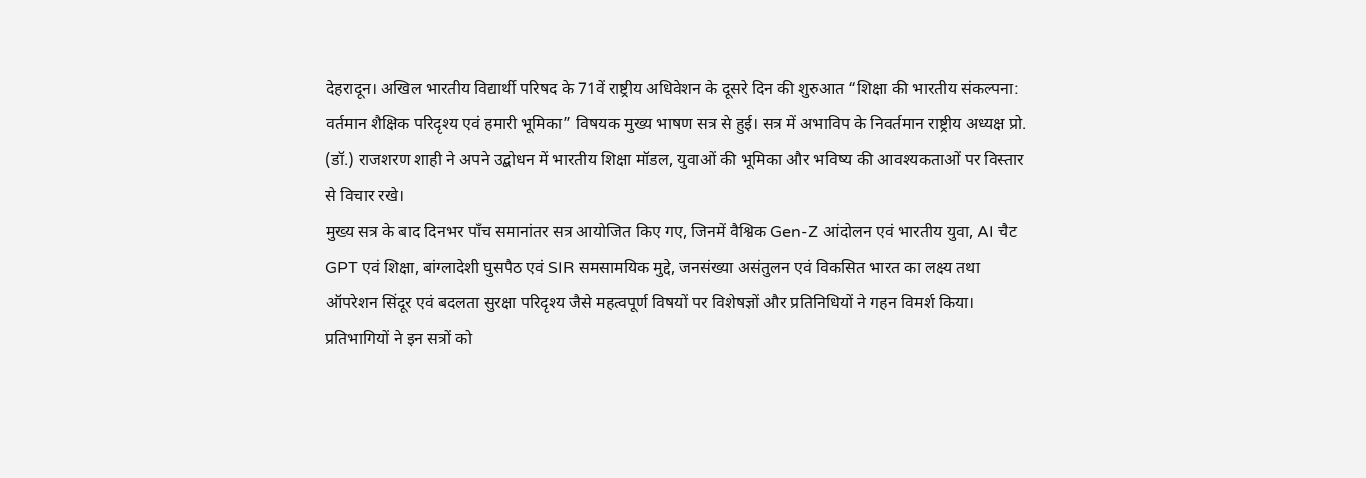देहरादून। अखिल भारतीय विद्यार्थी परिषद के 71वें राष्ट्रीय अधिवेशन के दूसरे दिन की शुरुआत “शिक्षा की भारतीय संकल्पना: वर्तमान शैक्षिक परिदृश्य एवं हमारी भूमिका” विषयक मुख्य भाषण सत्र से हुई। सत्र में अभाविप के निवर्तमान राष्ट्रीय अध्यक्ष प्रो. (डॉ.) राजशरण शाही ने अपने उद्बोधन में भारतीय शिक्षा मॉडल, युवाओं की भूमिका और भविष्य की आवश्यकताओं पर विस्तार से विचार रखे।
मुख्य सत्र के बाद दिनभर पाँच समानांतर सत्र आयोजित किए गए, जिनमें वैश्विक Gen-Z आंदोलन एवं भारतीय युवा, AI चैट GPT एवं शिक्षा, बांग्लादेशी घुसपैठ एवं SIR समसामयिक मुद्दे, जनसंख्या असंतुलन एवं विकसित भारत का लक्ष्य तथा ऑपरेशन सिंदूर एवं बदलता सुरक्षा परिदृश्य जैसे महत्वपूर्ण विषयों पर विशेषज्ञों और प्रतिनिधियों ने गहन विमर्श किया।
प्रतिभागियों ने इन सत्रों को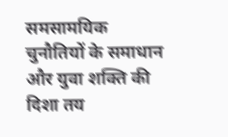समसामयिक चुनौतियों के समाधान और युवा शक्ति की दिशा तय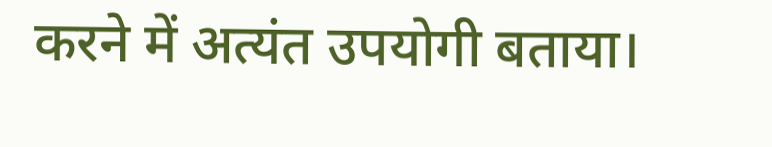करने में अत्यंत उपयोगी बताया।